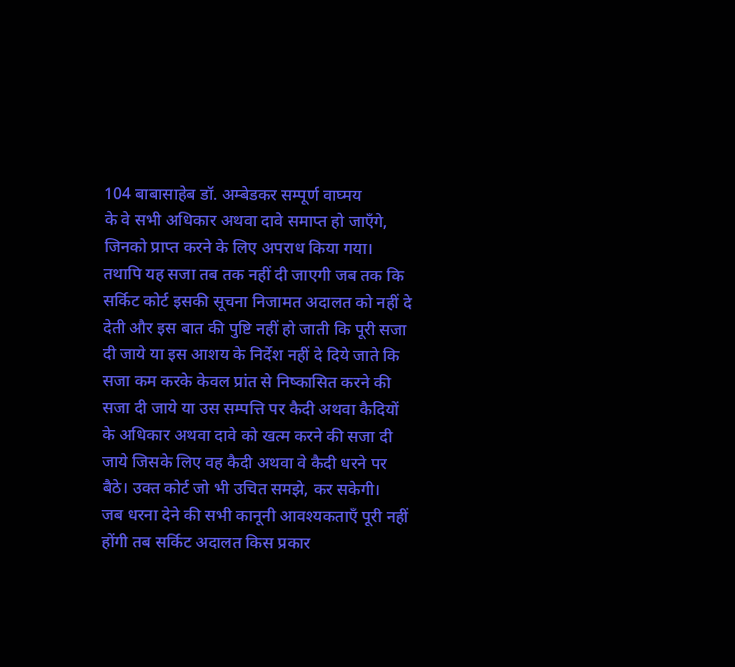104 बाबासाहेब डॉ. अम्बेडकर सम्पूर्ण वाघ्मय
के वे सभी अधिकार अथवा दावे समाप्त हो जाएँगे, जिनको प्राप्त करने के लिए अपराध किया गया। तथापि यह सजा तब तक नहीं दी जाएगी जब तक कि सर्किट कोर्ट इसकी सूचना निजामत अदालत को नहीं दे देती और इस बात की पुष्टि नहीं हो जाती कि पूरी सजा दी जाये या इस आशय के निर्देश नहीं दे दिये जाते कि सजा कम करके केवल प्रांत से निष्कासित करने की सजा दी जाये या उस सम्पत्ति पर कैदी अथवा कैदियों के अधिकार अथवा दावे को खत्म करने की सजा दी जाये जिसके लिए वह कैदी अथवा वे कैदी धरने पर बैठे। उक्त कोर्ट जो भी उचित समझे, कर सकेगी।
जब धरना देने की सभी कानूनी आवश्यकताएँ पूरी नहीं होंगी तब सर्किट अदालत किस प्रकार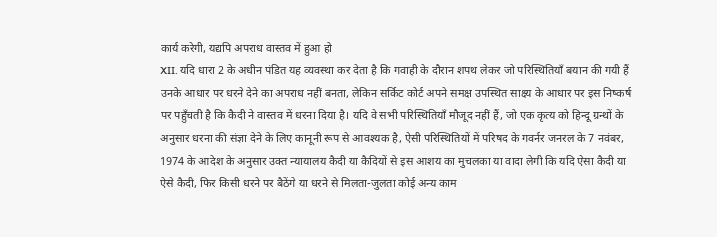कार्य करेगी, यद्यपि अपराध वास्तव में हुआ हो
XII. यदि धारा 2 के अधीन पंडित यह व्यवस्था कर देता है कि गवाही के दौरान शपथ लेकर जो परिस्थितियाँ बयान की गयी हैं उनके आधार पर धरने देने का अपराध नहीं बनता, लेकिन सर्किट कोर्ट अपने समक्ष उपस्थित साक्ष्य के आधार पर इस निष्कर्ष पर पहुँचती है कि कैदी ने वास्तव में धरना दिया है। यदि वे सभी परिस्थितियाँ मौजूद नहीं हैं, जो एक कृत्य को हिन्दू ग्रन्थों के अनुसार धरना की संज्ञा देने के लिए कानूनी रूप से आवश्यक है, ऐसी परिस्थितियों में परिषद के गवर्नर जनरल के 7 नवंबर, 1974 के आदेश के अनुसार उक्त न्यायालय कैदी या कैदियों से इस आशय का मुचलका या वादा लेगी कि यदि ऐसा कैदी या ऐसे कैदी, फिर किसी धरने पर बैठेंगे या धरने से मिलता-जुलता कोई अन्य काम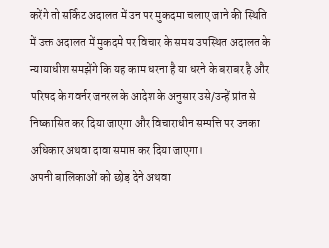करेंगे तो सर्किट अदालत में उन पर मुकदमा चलाए जाने की स्थिति में उक्त अदालत में मुकदमे पर विचार के समय उपस्थित अदालत के न्यायाधीश समझेंगे कि यह काम धरना है या धरने के बराबर है और परिषद के गवर्नर जनरल के आदेश के अनुसार उसे/उन्हें प्रांत से निष्कासित कर दिया जाएगा और विचाराधीन सम्पत्ति पर उनका अधिकार अथवा दावा समाप्त कर दिया जाएगा।
अपनी बालिकाओं को छोड़ देने अथवा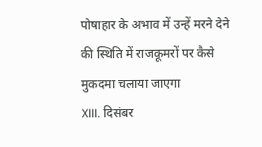पोषाहार के अभाव में उन्हें मरने देने की स्थिति में राजकूमरों पर कैसे मुकदमा चलाया जाएगा
XIII. दिसंबर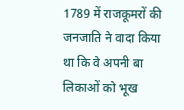1789 में राजकूमरों की जनजाति ने वादा किया था कि वे अपनी बा लिकाओं को भूख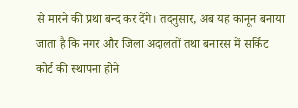से मारने की प्रथा बन्द कर देंगे। तदनुसार, अब यह कानून बनाया जाता है कि नगर और जिला अदालतों तथा बनारस में सर्किट कोर्ट की स्थापना होने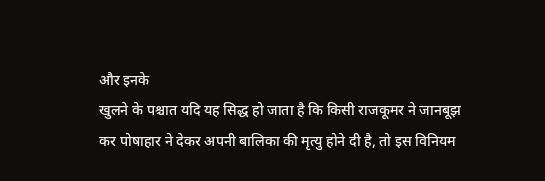और इनके
खुलने के पश्चात यदि यह सिद्ध हो जाता है कि किसी राजकूमर ने जानबूझ कर पोषाहार ने देकर अपनी बालिका की मृत्यु होने दी है, तो इस विनियम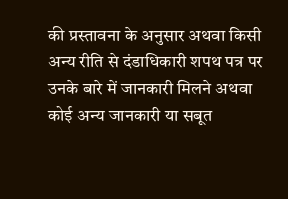की प्रस्तावना के अनुसार अथवा किसी अन्य रीति से दंडाधिकारी शपथ पत्र पर उनके बारे में जानकारी मिलने अथवा कोई अन्य जानकारी या सबूत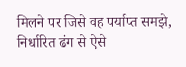मिलने पर जिसे वह पर्याप्त समझे, निर्धारित ढंग से ऐसे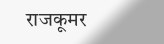राजकूमर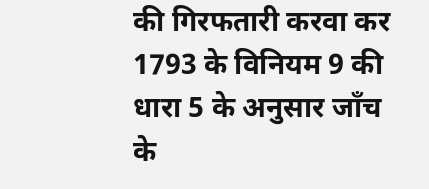की गिरफतारी करवा कर 1793 के विनियम 9 की धारा 5 के अनुसार जाँच के